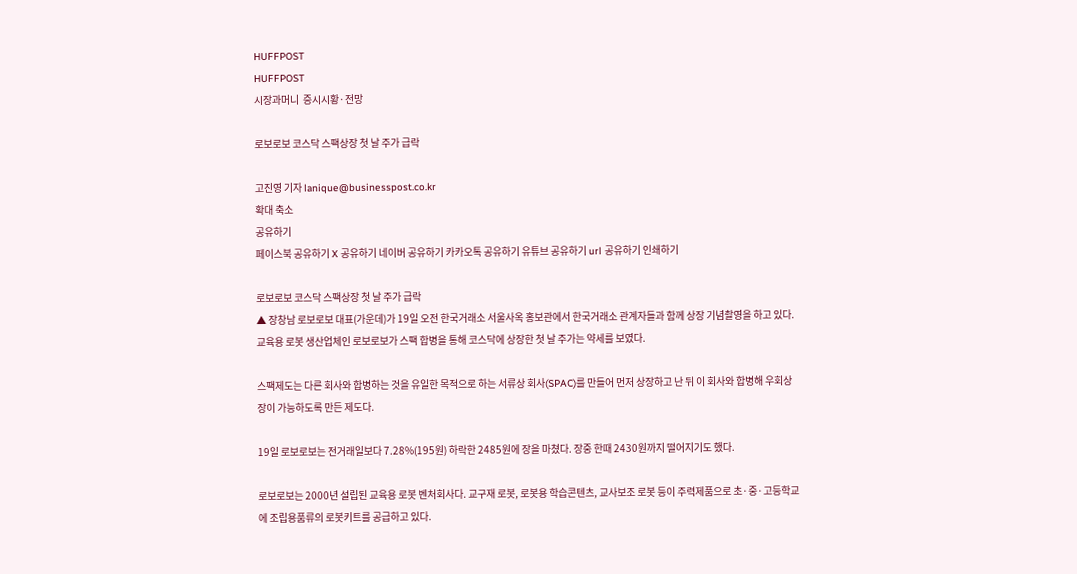HUFFPOST
HUFFPOST
시장과머니  증시시황·전망

로보로보 코스닥 스팩상장 첫 날 주가 급락

고진영 기자 lanique@businesspost.co.kr
확대 축소
공유하기
페이스북 공유하기 X 공유하기 네이버 공유하기 카카오톡 공유하기 유튜브 공유하기 url 공유하기 인쇄하기

로보로보 코스닥 스팩상장 첫 날 주가 급락
▲ 장창남 로보로보 대표(가운데)가 19일 오전 한국거래소 서울사옥 홍보관에서 한국거래소 관계자들과 함께 상장 기념촬영을 하고 있다.
교육용 로봇 생산업체인 로보로보가 스팩 합병을 통해 코스닥에 상장한 첫 날 주가는 약세를 보였다.

스팩제도는 다른 회사와 합병하는 것을 유일한 목적으로 하는 서류상 회사(SPAC)를 만들어 먼저 상장하고 난 뒤 이 회사와 합병해 우회상장이 가능하도록 만든 제도다.

19일 로보로보는 전거래일보다 7.28%(195원) 하락한 2485원에 장을 마쳤다. 장중 한때 2430원까지 떨어지기도 했다.

로보로보는 2000년 설립된 교육용 로봇 벤처회사다. 교구재 로봇, 로봇용 학습콘텐츠, 교사보조 로봇 등이 주력제품으로 초·중·고등학교에 조립용품류의 로봇키트를 공급하고 있다.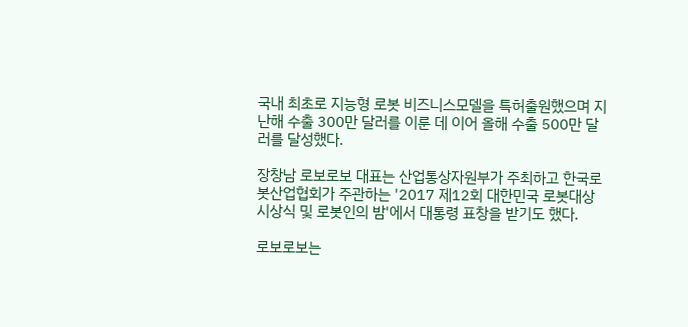국내 최초로 지능형 로봇 비즈니스모델을 특허출원했으며 지난해 수출 300만 달러를 이룬 데 이어 올해 수출 500만 달러를 달성했다.

장창남 로보로보 대표는 산업통상자원부가 주최하고 한국로봇산업협회가 주관하는 '2017 제12회 대한민국 로봇대상 시상식 및 로봇인의 밤'에서 대통령 표창을 받기도 했다.

로보로보는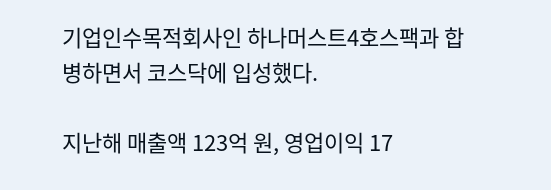기업인수목적회사인 하나머스트4호스팩과 합병하면서 코스닥에 입성했다.

지난해 매출액 123억 원, 영업이익 17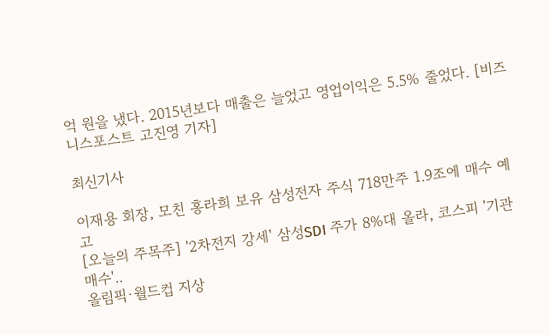억 원을 냈다. 2015년보다 매출은 늘었고 영업이익은 5.5% 줄었다. [비즈니스포스트 고진영 기자]

최신기사

이재용 회장, 모친 홍라희 보유 삼성전자 주식 718만주 1.9조에 매수 예고
[오늘의 주목주] '2차전지 강세' 삼성SDI 주가 8%대 올라, 코스피 '기관 매수'..
올림픽·월드컵 지상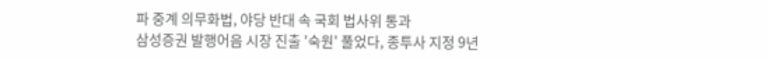파 중계 의무화법, 야당 반대 속 국회 법사위 통과
삼성증권 발행어음 시장 진출 '숙원' 풀었다, 종투사 지정 9년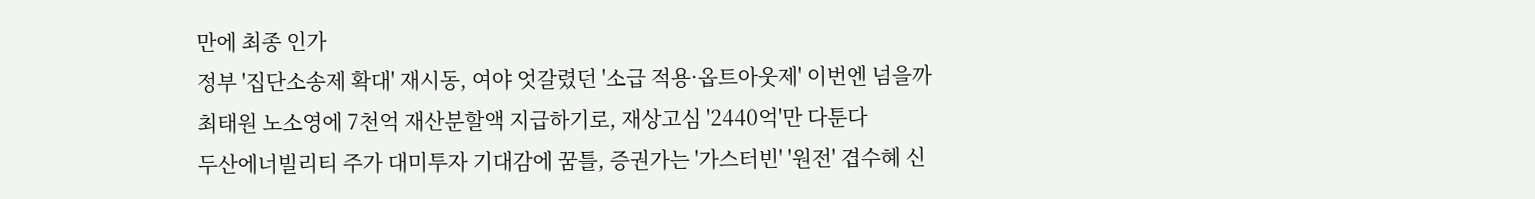만에 최종 인가
정부 '집단소송제 확대' 재시동, 여야 엇갈렸던 '소급 적용·옵트아웃제' 이번엔 넘을까
최태원 노소영에 7천억 재산분할액 지급하기로, 재상고심 '2440억'만 다툰다
두산에너빌리티 주가 대미투자 기대감에 꿈틀, 증권가는 '가스터빈' '원전' 겹수혜 신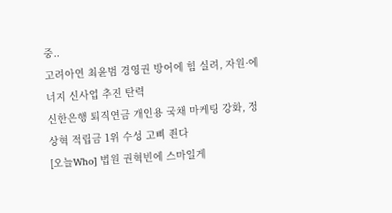중..
고려아연 최윤범 경영권 방어에 힘 실려, 자원·에너지 신사업 추진 탄력
신한은행 퇴직연금 개인용 국채 마케팅 강화, 정상혁 적립금 1위 수성 고삐 죈다
[오늘Who] 법원 권혁빈에 스마일게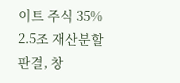이트 주식 35% 2.5조 재산분할 판결, 창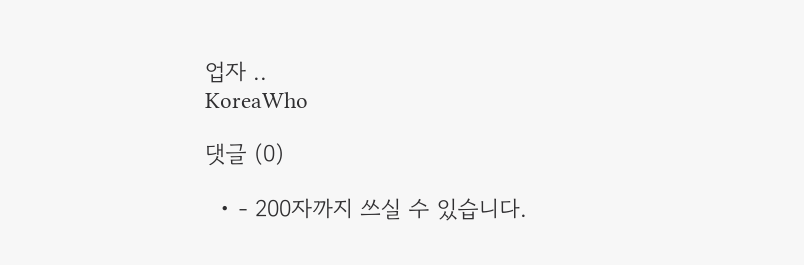업자 ..
KoreaWho

댓글 (0)

  • - 200자까지 쓰실 수 있습니다.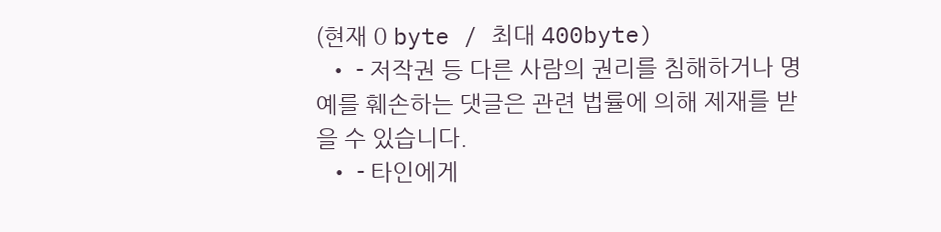(현재 0 byte / 최대 400byte)
  • - 저작권 등 다른 사람의 권리를 침해하거나 명예를 훼손하는 댓글은 관련 법률에 의해 제재를 받을 수 있습니다.
  • - 타인에게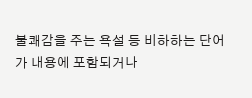불쾌감을 주는 욕설 등 비하하는 단어가 내용에 포함되거나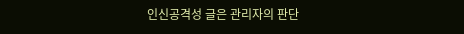인신공격성 글은 관리자의 판단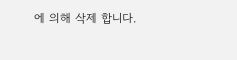에 의해 삭제 합니다.